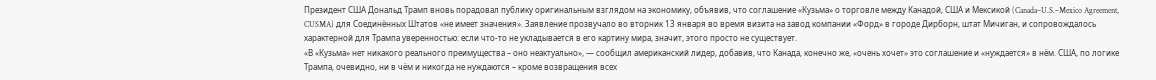Президент США Дональд Трамп вновь порадовал публику оригинальным взглядом на экономику, объявив, что соглашение «Кузьма» о торговле между Канадой, США и Мексикой (Canada–U.S.–Mexico Agreement, CUSMA) для Соединённых Штатов «не имеет значения». Заявление прозвучало во вторник 13 января во время визита на завод компании «Форд» в городе Дирборн, штат Мичиган, и сопровождалось характерной для Трампа уверенностью: если что-то не укладывается в его картину мира, значит, этого просто не существует.
«В «Кузьма» нет никакого реального преимущества – оно неактуально», — сообщил американский лидер, добавив, что Канада, конечно же, «очень хочет» это соглашение и «нуждается» в нём. США, по логике Трампа, очевидно, ни в чём и никогда не нуждаются – кроме возвращения всех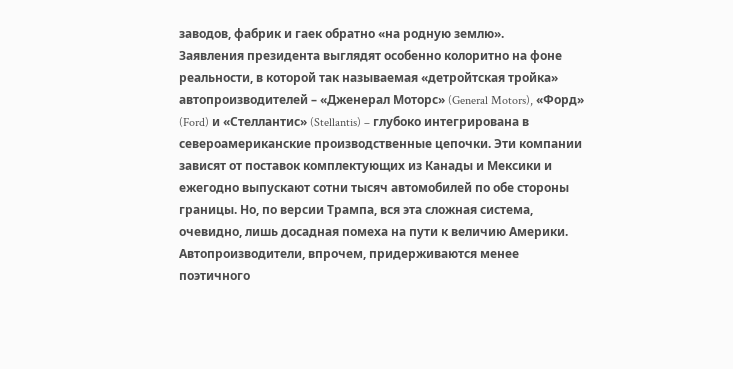заводов, фабрик и гаек обратно «на родную землю».
Заявления президента выглядят особенно колоритно на фоне реальности, в которой так называемая «детройтская тройка» автопроизводителей – «Дженерал Моторс» (General Motors), «Форд» (Ford) и «Стеллантис» (Stellantis) – глубоко интегрирована в североамериканские производственные цепочки. Эти компании зависят от поставок комплектующих из Канады и Мексики и ежегодно выпускают сотни тысяч автомобилей по обе стороны границы. Но, по версии Трампа, вся эта сложная система, очевидно, лишь досадная помеха на пути к величию Америки.
Автопроизводители, впрочем, придерживаются менее поэтичного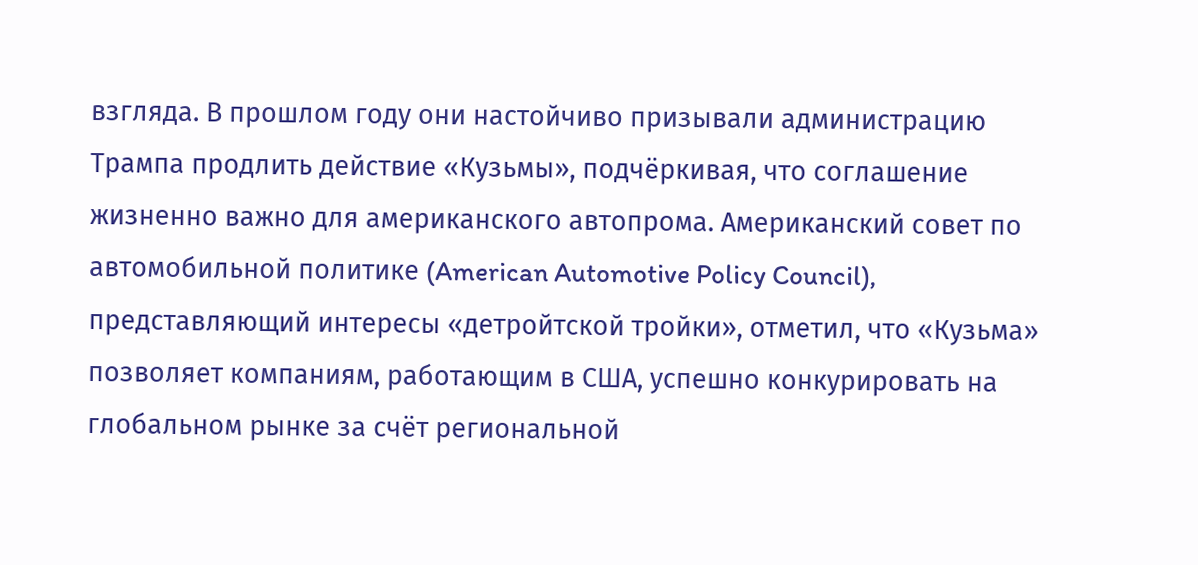взгляда. В прошлом году они настойчиво призывали администрацию Трампа продлить действие «Кузьмы», подчёркивая, что соглашение жизненно важно для американского автопрома. Американский совет по автомобильной политике (American Automotive Policy Council), представляющий интересы «детройтской тройки», отметил, что «Кузьма» позволяет компаниям, работающим в США, успешно конкурировать на глобальном рынке за счёт региональной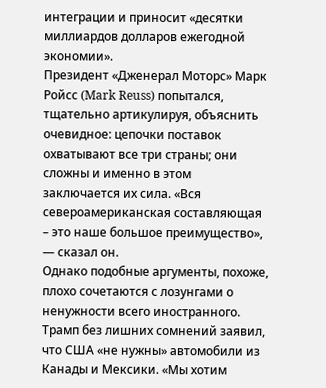интеграции и приносит «десятки миллиардов долларов ежегодной экономии».
Президент «Дженерал Моторс» Марк Ройсс (Mark Reuss) попытался, тщательно артикулируя, объяснить очевидное: цепочки поставок охватывают все три страны; они сложны и именно в этом заключается их сила. «Вся североамериканская составляющая – это наше большое преимущество», — сказал он.
Однако подобные аргументы, похоже, плохо сочетаются с лозунгами о ненужности всего иностранного. Трамп без лишних сомнений заявил, что США «не нужны» автомобили из Канады и Мексики. «Мы хотим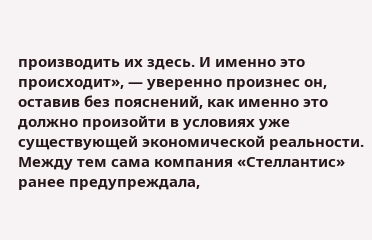производить их здесь. И именно это происходит», — уверенно произнес он, оставив без пояснений, как именно это должно произойти в условиях уже существующей экономической реальности.
Между тем сама компания «Стеллантис» ранее предупреждала,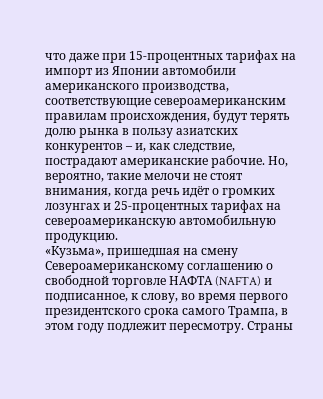что даже при 15-процентных тарифах на импорт из Японии автомобили американского производства, соответствующие североамериканским правилам происхождения, будут терять долю рынка в пользу азиатских конкурентов – и, как следствие, пострадают американские рабочие. Но, вероятно, такие мелочи не стоят внимания, когда речь идёт о громких лозунгах и 25-процентных тарифах на североамериканскую автомобильную продукцию.
«Кузьма», пришедшая на смену Североамериканскому соглашению о свободной торговле НАФТА (NAFTA) и подписанное, к слову, во время первого президентского срока самого Трампа, в этом году подлежит пересмотру. Страны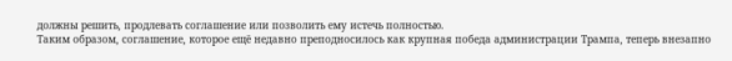должны решить, продлевать соглашение или позволить ему истечь полностью.
Таким образом, соглашение, которое ещё недавно преподносилось как крупная победа администрации Трампа, теперь внезапно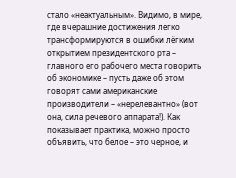стало «неактуальным». Видимо, в мире, где вчерашние достижения легко трансформируются в ошибки лёгким открытием президентского рта – главного его рабочего места говорить об экономике – пусть даже об этом говорят сами американские производители – «нерелевантно» (вот она, сила речевого аппарата!). Как показывает практика, можно просто объявить, что белое – это черное, и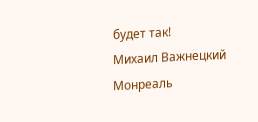будет так!
Михаил Важнецкий
Монреаль